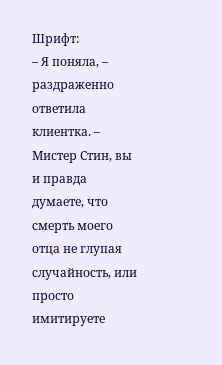Шрифт:
– Я поняла, – раздраженно ответила клиентка. – Мистер Стин, вы и правда думаете, что смерть моего отца не глупая случайность, или просто имитируете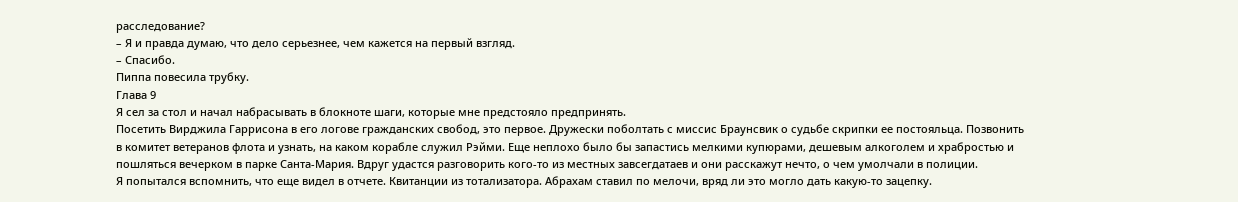расследование?
– Я и правда думаю, что дело серьезнее, чем кажется на первый взгляд.
– Спасибо.
Пиппа повесила трубку.
Глава 9
Я сел за стол и начал набрасывать в блокноте шаги, которые мне предстояло предпринять.
Посетить Вирджила Гаррисона в его логове гражданских свобод, это первое. Дружески поболтать с миссис Браунсвик о судьбе скрипки ее постояльца. Позвонить в комитет ветеранов флота и узнать, на каком корабле служил Рэйми. Еще неплохо было бы запастись мелкими купюрами, дешевым алкоголем и храбростью и пошляться вечерком в парке Санта-Мария. Вдруг удастся разговорить кого-то из местных завсегдатаев и они расскажут нечто, о чем умолчали в полиции.
Я попытался вспомнить, что еще видел в отчете. Квитанции из тотализатора. Абрахам ставил по мелочи, вряд ли это могло дать какую-то зацепку.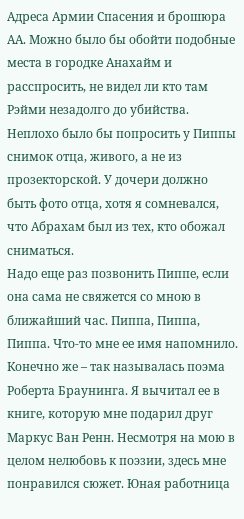Адреса Армии Спасения и брошюра АА. Можно было бы обойти подобные места в городке Анахайм и расспросить, не видел ли кто там Рэйми незадолго до убийства.
Неплохо было бы попросить у Пиппы снимок отца, живого, а не из прозекторской. У дочери должно быть фото отца, хотя я сомневался, что Абрахам был из тех, кто обожал сниматься.
Надо еще раз позвонить Пиппе, если она сама не свяжется со мною в ближайший час. Пиппа, Пиппа, Пиппа. Что-то мне ее имя напомнило. Конечно же – так называлась поэма Роберта Браунинга. Я вычитал ее в книге, которую мне подарил друг Маркус Ван Ренн. Несмотря на мою в целом нелюбовь к поэзии, здесь мне понравился сюжет. Юная работница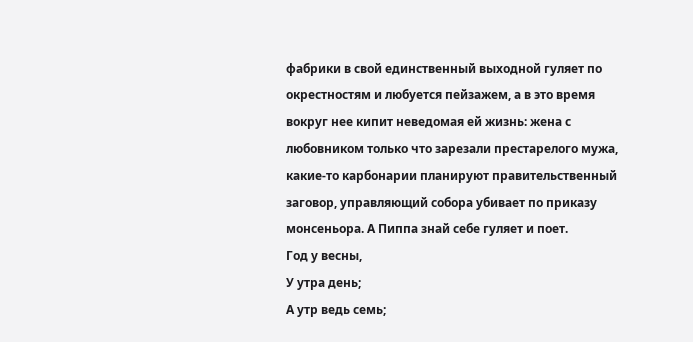фабрики в свой единственный выходной гуляет по окрестностям и любуется пейзажем, а в это время вокруг нее кипит неведомая ей жизнь: жена с любовником только что зарезали престарелого мужа, какие-то карбонарии планируют правительственный заговор, управляющий собора убивает по приказу монсеньора. А Пиппа знай себе гуляет и поет.
Год у весны,
У утра день;
А утр ведь семь;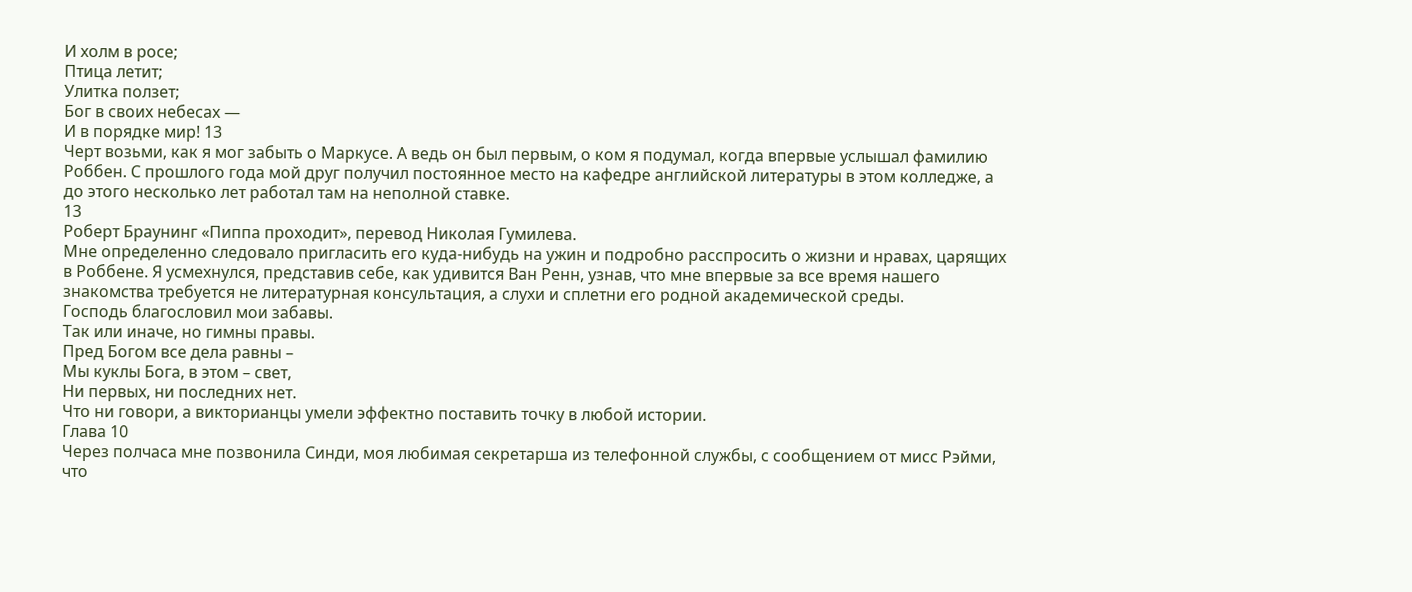И холм в росе;
Птица летит;
Улитка ползет;
Бог в своих небесах —
И в порядке мир! 13
Черт возьми, как я мог забыть о Маркусе. А ведь он был первым, о ком я подумал, когда впервые услышал фамилию Роббен. С прошлого года мой друг получил постоянное место на кафедре английской литературы в этом колледже, а до этого несколько лет работал там на неполной ставке.
13
Роберт Браунинг «Пиппа проходит», перевод Николая Гумилева.
Мне определенно следовало пригласить его куда-нибудь на ужин и подробно расспросить о жизни и нравах, царящих в Роббене. Я усмехнулся, представив себе, как удивится Ван Ренн, узнав, что мне впервые за все время нашего знакомства требуется не литературная консультация, а слухи и сплетни его родной академической среды.
Господь благословил мои забавы.
Так или иначе, но гимны правы.
Пред Богом все дела равны –
Мы куклы Бога, в этом – свет,
Ни первых, ни последних нет.
Что ни говори, а викторианцы умели эффектно поставить точку в любой истории.
Глава 10
Через полчаса мне позвонила Синди, моя любимая секретарша из телефонной службы, с сообщением от мисс Рэйми, что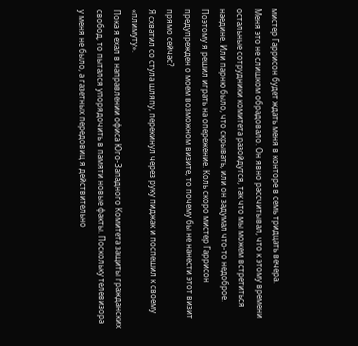мистер Гаррисон будет ждать меня в конторе в семь тридцать вечера.
Меня это не слишком обрадовало. Он явно рассчитывал, что к этому времени остальные сотрудники комитета разойдутся, так что мы можем встретиться наедине. Или парню было, что скрывать, или он задумал что-то недоброе.
Поэтому я решил играть на опережение. Коль скоро мистер Гаррисон предупрежден о моем возможном визите, то почему бы не нанести этот визит прямо сейчас?
Я схватил со стула шляпу, перекинул через руку пиджак и поспешил к своему «плимуту».
Пока я ехал в направлении офиса Юго-Западного Комитета защиты гражданских свобод, то пытался упорядочить в памяти новые факты. Поскольку телевизора у меня не было, а газетных передовиц я действительно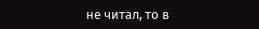не читал, то в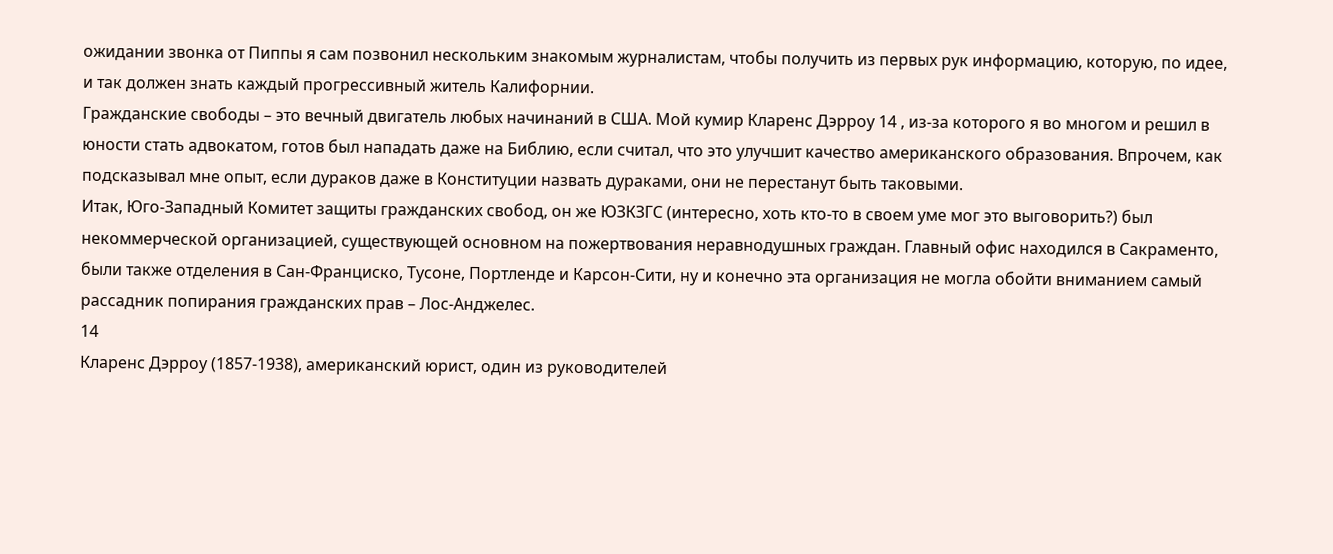ожидании звонка от Пиппы я сам позвонил нескольким знакомым журналистам, чтобы получить из первых рук информацию, которую, по идее, и так должен знать каждый прогрессивный житель Калифорнии.
Гражданские свободы – это вечный двигатель любых начинаний в США. Мой кумир Кларенс Дэрроу 14 , из-за которого я во многом и решил в юности стать адвокатом, готов был нападать даже на Библию, если считал, что это улучшит качество американского образования. Впрочем, как подсказывал мне опыт, если дураков даже в Конституции назвать дураками, они не перестанут быть таковыми.
Итак, Юго-Западный Комитет защиты гражданских свобод, он же ЮЗКЗГС (интересно, хоть кто-то в своем уме мог это выговорить?) был некоммерческой организацией, существующей основном на пожертвования неравнодушных граждан. Главный офис находился в Сакраменто, были также отделения в Сан-Франциско, Тусоне, Портленде и Карсон-Сити, ну и конечно эта организация не могла обойти вниманием самый рассадник попирания гражданских прав – Лос-Анджелес.
14
Кларенс Дэрроу (1857-1938), американский юрист, один из руководителей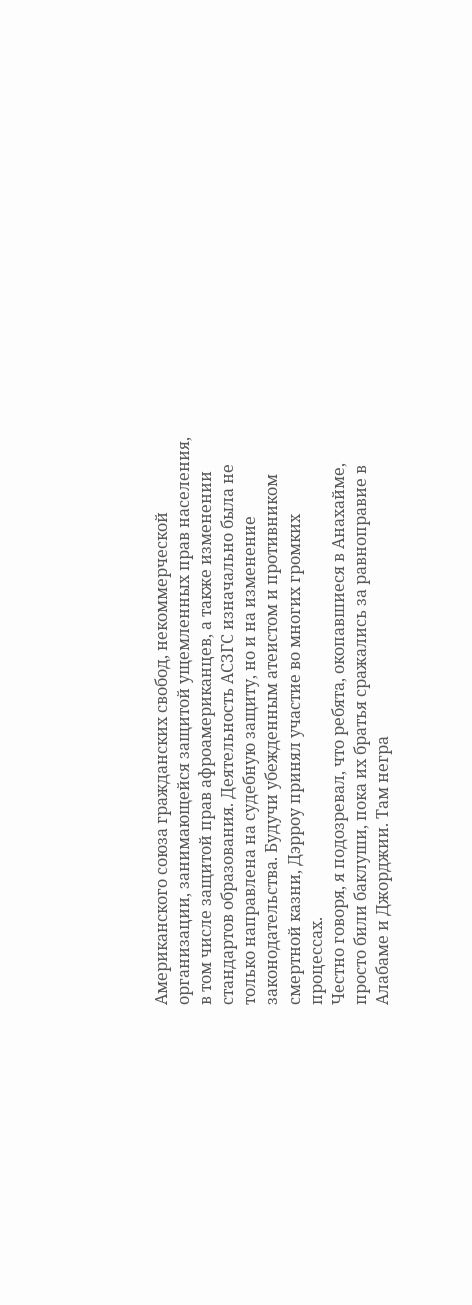Американского союза гражданских свобод, некоммерческой организации, занимающейся защитой ущемленных прав населения, в том числе защитой прав афроамериканцев, а также изменении стандартов образования. Деятельность АСЗГС изначально была не только направлена на судебную защиту, но и на изменение законодательства. Будучи убежденным атеистом и противником смертной казни, Дэрроу принял участие во многих громких процессах.
Честно говоря, я подозревал, что ребята, окопавшиеся в Анахайме, просто били баклуши, пока их братья сражались за равноправие в Алабаме и Джорджии. Там негра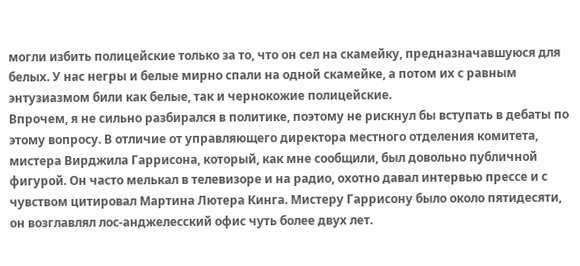могли избить полицейские только за то, что он сел на скамейку, предназначавшуюся для белых. У нас негры и белые мирно спали на одной скамейке, а потом их с равным энтузиазмом били как белые, так и чернокожие полицейские.
Впрочем, я не сильно разбирался в политике, поэтому не рискнул бы вступать в дебаты по этому вопросу. В отличие от управляющего директора местного отделения комитета, мистера Вирджила Гаррисона, который, как мне сообщили, был довольно публичной фигурой. Он часто мелькал в телевизоре и на радио, охотно давал интервью прессе и с чувством цитировал Мартина Лютера Кинга. Мистеру Гаррисону было около пятидесяти, он возглавлял лос-анджелесский офис чуть более двух лет.